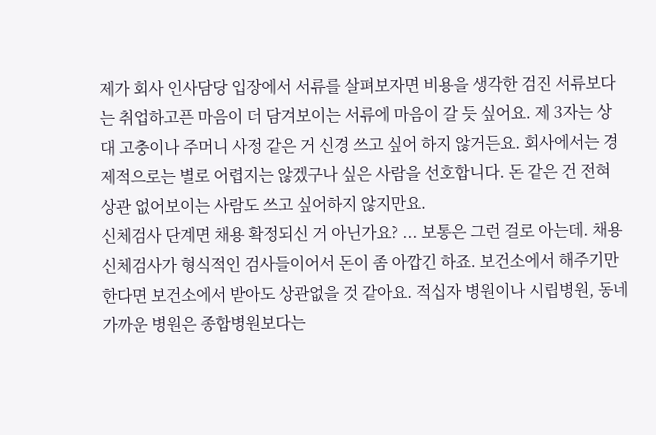제가 회사 인사담당 입장에서 서류를 살펴보자면 비용을 생각한 검진 서류보다는 취업하고픈 마음이 더 담겨보이는 서류에 마음이 갈 듯 싶어요. 제 3자는 상대 고충이나 주머니 사정 같은 거 신경 쓰고 싶어 하지 않거든요. 회사에서는 경제적으로는 별로 어렵지는 않겠구나 싶은 사람을 선호합니다. 돈 같은 건 전혀 상관 없어보이는 사람도 쓰고 싶어하지 않지만요.
신체검사 단계면 채용 확정되신 거 아닌가요? ... 보통은 그런 걸로 아는데. 채용 신체검사가 형식적인 검사들이어서 돈이 좀 아깝긴 하죠. 보건소에서 해주기만 한다면 보건소에서 받아도 상관없을 것 같아요. 적십자 병원이나 시립병원, 동네 가까운 병원은 종합병원보다는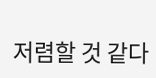저렴할 것 같다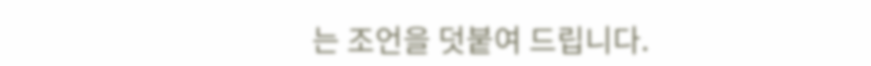는 조언을 덧붙여 드립니다.